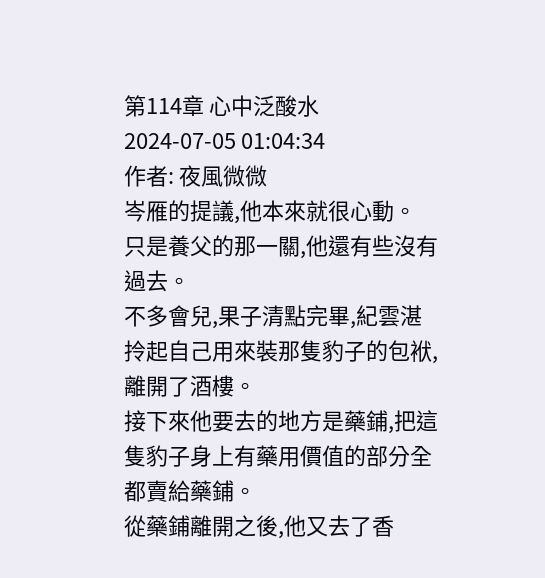第114章 心中泛酸水
2024-07-05 01:04:34
作者: 夜風微微
岑雁的提議,他本來就很心動。
只是養父的那一關,他還有些沒有過去。
不多會兒,果子清點完畢,紀雲湛拎起自己用來裝那隻豹子的包袱,離開了酒樓。
接下來他要去的地方是藥鋪,把這隻豹子身上有藥用價值的部分全都賣給藥鋪。
從藥鋪離開之後,他又去了香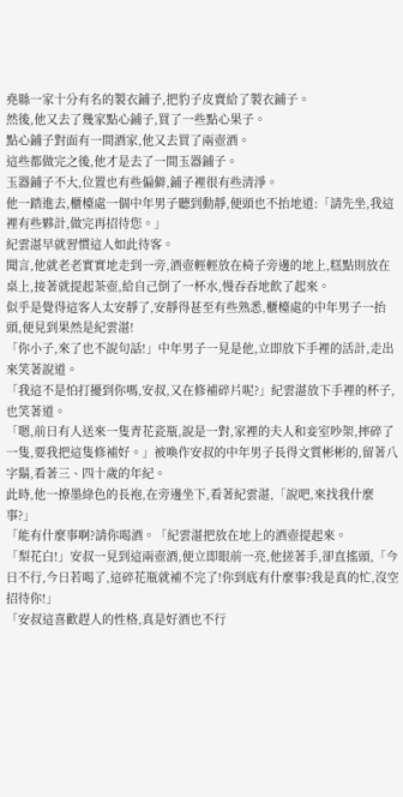堯縣一家十分有名的製衣鋪子,把豹子皮賣給了製衣鋪子。
然後,他又去了幾家點心鋪子,買了一些點心果子。
點心鋪子對面有一間酒家,他又去買了兩壺酒。
這些都做完之後,他才是去了一間玉器鋪子。
玉器鋪子不大,位置也有些偏僻,鋪子裡很有些清淨。
他一踏進去,櫃檯處一個中年男子聽到動靜,便頭也不抬地道:「請先坐,我這裡有些夥計,做完再招待您。」
紀雲湛早就習慣這人如此待客。
聞言,他就老老實實地走到一旁,酒壺輕輕放在椅子旁邊的地上,糕點則放在桌上,接著就提起茶壺,給自己倒了一杯水,慢吞吞地飲了起來。
似乎是覺得這客人太安靜了,安靜得甚至有些熟悉,櫃檯處的中年男子一抬頭,便見到果然是紀雲湛!
「你小子,來了也不說句話!」中年男子一見是他,立即放下手裡的活計,走出來笑著說道。
「我這不是怕打擾到你嗎,安叔,又在修補碎片呢?」紀雲湛放下手裡的杯子,也笑著道。
「嗯,前日有人送來一隻青花瓷瓶,說是一對,家裡的夫人和妾室吵架,摔碎了一隻,要我把這隻修補好。」被喚作安叔的中年男子長得文質彬彬的,留著八字鬍,看著三、四十歲的年紀。
此時,他一撩墨綠色的長袍,在旁邊坐下,看著紀雲湛,「說吧,來找我什麼事?」
「能有什麼事啊?請你喝酒。「紀雲湛把放在地上的酒壺提起來。
「梨花白!」安叔一見到這兩壺酒,便立即眼前一亮,他搓著手,卻直搖頭,「今日不行,今日若喝了,這碎花瓶就補不完了!你到底有什麼事?我是真的忙,沒空招待你!」
「安叔這喜歡趕人的性格,真是好酒也不行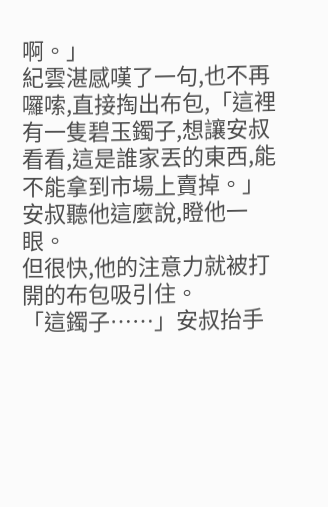啊。」
紀雲湛感嘆了一句,也不再囉嗦,直接掏出布包,「這裡有一隻碧玉鐲子,想讓安叔看看,這是誰家丟的東西,能不能拿到市場上賣掉。」
安叔聽他這麼說,瞪他一眼。
但很快,他的注意力就被打開的布包吸引住。
「這鐲子……」安叔抬手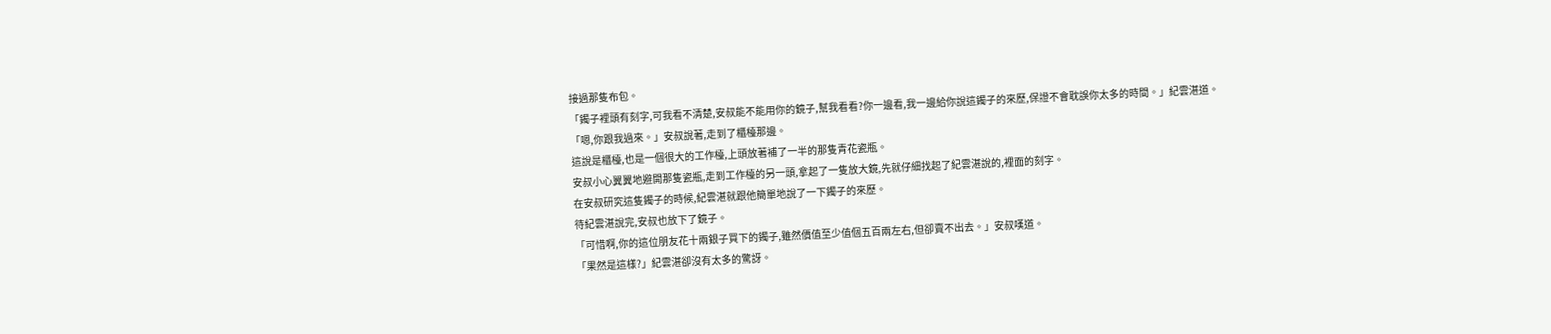接過那隻布包。
「鐲子裡頭有刻字,可我看不清楚,安叔能不能用你的鏡子,幫我看看?你一邊看,我一邊給你說這鐲子的來歷,保證不會耽誤你太多的時間。」紀雲湛道。
「嗯,你跟我過來。」安叔說著,走到了櫃檯那邊。
這說是櫃檯,也是一個很大的工作檯,上頭放著補了一半的那隻青花瓷瓶。
安叔小心翼翼地避開那隻瓷瓶,走到工作檯的另一頭,拿起了一隻放大鏡,先就仔細找起了紀雲湛說的,裡面的刻字。
在安叔研究這隻鐲子的時候,紀雲湛就跟他簡單地說了一下鐲子的來歷。
待紀雲湛說完,安叔也放下了鏡子。
「可惜啊,你的這位朋友花十兩銀子買下的鐲子,雖然價值至少值個五百兩左右,但卻賣不出去。」安叔嘆道。
「果然是這樣?」紀雲湛卻沒有太多的驚訝。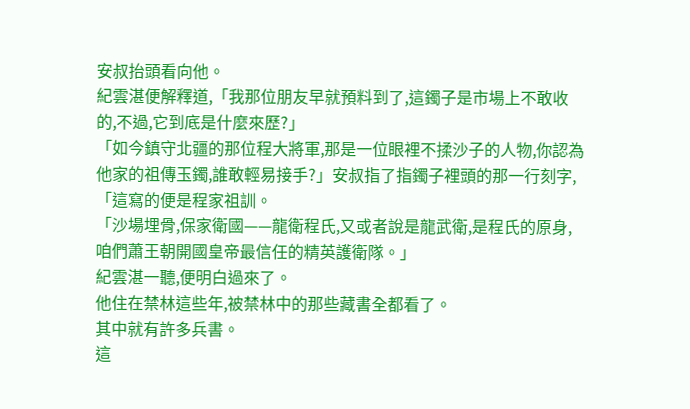安叔抬頭看向他。
紀雲湛便解釋道,「我那位朋友早就預料到了,這鐲子是市場上不敢收的,不過,它到底是什麼來歷?」
「如今鎮守北疆的那位程大將軍,那是一位眼裡不揉沙子的人物,你認為他家的祖傳玉鐲,誰敢輕易接手?」安叔指了指鐲子裡頭的那一行刻字,「這寫的便是程家祖訓。
「沙場埋骨,保家衛國——龍衛程氏,又或者說是龍武衛,是程氏的原身,咱們蕭王朝開國皇帝最信任的精英護衛隊。」
紀雲湛一聽,便明白過來了。
他住在禁林這些年,被禁林中的那些藏書全都看了。
其中就有許多兵書。
這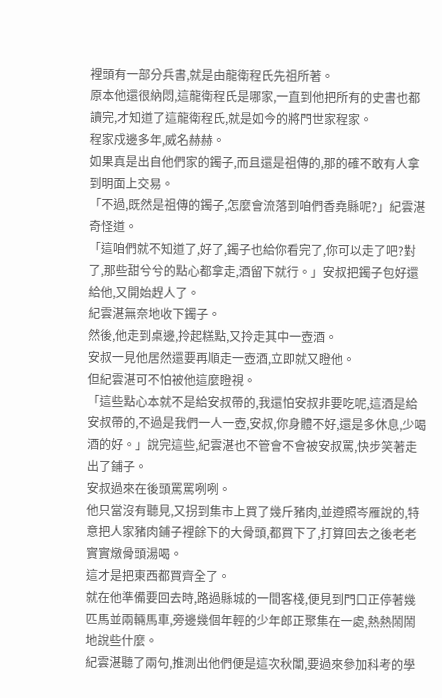裡頭有一部分兵書,就是由龍衛程氏先祖所著。
原本他還很納悶,這龍衛程氏是哪家,一直到他把所有的史書也都讀完,才知道了這龍衛程氏,就是如今的將門世家程家。
程家戍邊多年,威名赫赫。
如果真是出自他們家的鐲子,而且還是祖傳的,那的確不敢有人拿到明面上交易。
「不過,既然是祖傳的鐲子,怎麼會流落到咱們香堯縣呢?」紀雲湛奇怪道。
「這咱們就不知道了,好了,鐲子也給你看完了,你可以走了吧?對了,那些甜兮兮的點心都拿走,酒留下就行。」安叔把鐲子包好還給他,又開始趕人了。
紀雲湛無奈地收下鐲子。
然後,他走到桌邊,拎起糕點,又拎走其中一壺酒。
安叔一見他居然還要再順走一壺酒,立即就又瞪他。
但紀雲湛可不怕被他這麼瞪視。
「這些點心本就不是給安叔帶的,我還怕安叔非要吃呢,這酒是給安叔帶的,不過是我們一人一壺,安叔,你身體不好,還是多休息,少喝酒的好。」說完這些,紀雲湛也不管會不會被安叔罵,快步笑著走出了鋪子。
安叔過來在後頭罵罵咧咧。
他只當沒有聽見,又拐到集市上買了幾斤豬肉,並遵照岑雁說的,特意把人家豬肉鋪子裡餘下的大骨頭,都買下了,打算回去之後老老實實燉骨頭湯喝。
這才是把東西都買齊全了。
就在他準備要回去時,路過縣城的一間客棧,便見到門口正停著幾匹馬並兩輛馬車,旁邊幾個年輕的少年郎正聚集在一處,熱熱鬧鬧地說些什麼。
紀雲湛聽了兩句,推測出他們便是這次秋闈,要過來參加科考的學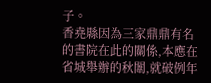子。
香堯縣因為三家鼎鼎有名的書院在此的關係,本應在省城舉辦的秋闈,就破例年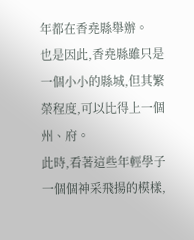年都在香堯縣舉辦。
也是因此,香堯縣雖只是一個小小的縣城,但其繁榮程度,可以比得上一個州、府。
此時,看著這些年輕學子一個個神采飛揚的模樣,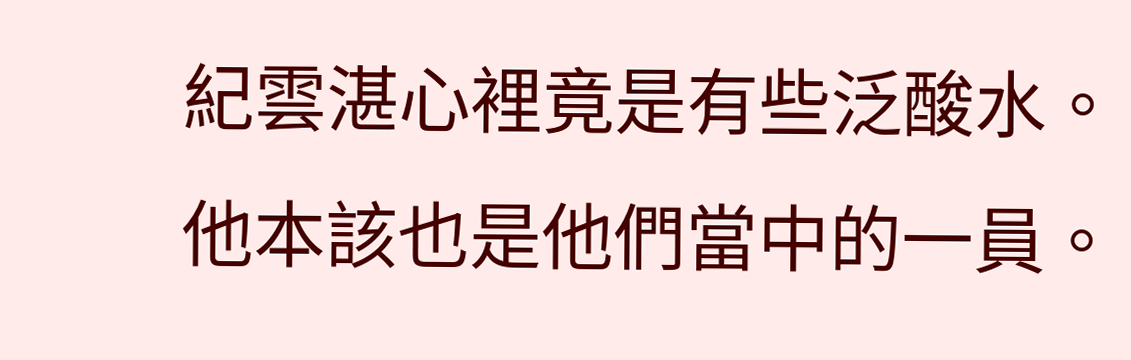紀雲湛心裡竟是有些泛酸水。
他本該也是他們當中的一員。